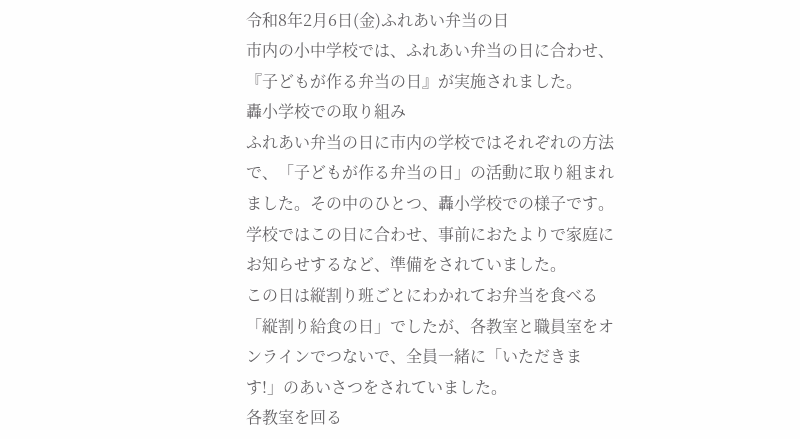令和8年2月6日(金)ふれあい弁当の日
市内の小中学校では、ふれあい弁当の日に合わせ、『子どもが作る弁当の日』が実施されました。
轟小学校での取り組み
ふれあい弁当の日に市内の学校ではそれぞれの方法で、「子どもが作る弁当の日」の活動に取り組まれました。その中のひとつ、轟小学校での様子です。
学校ではこの日に合わせ、事前におたよりで家庭にお知らせするなど、準備をされていました。
この日は縦割り班ごとにわかれてお弁当を食べる「縦割り給食の日」でしたが、各教室と職員室をオンラインでつないで、全員一緒に「いただきます!」のあいさつをされていました。
各教室を回る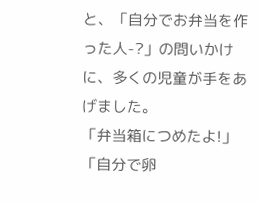と、「自分でお弁当を作った人-?」の問いかけに、多くの児童が手をあげました。
「弁当箱につめたよ!」「自分で卵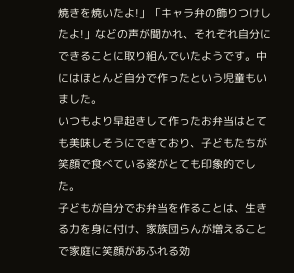焼きを焼いたよ!」「キャラ弁の飾りつけしたよ!」などの声が聞かれ、それぞれ自分にできることに取り組んでいたようです。中にはほとんど自分で作ったという児童もいました。
いつもより早起きして作ったお弁当はとても美味しそうにできており、子どもたちが笑顔で食べている姿がとても印象的でした。
子どもが自分でお弁当を作ることは、生きる力を身に付け、家族団らんが増えることで家庭に笑顔があふれる効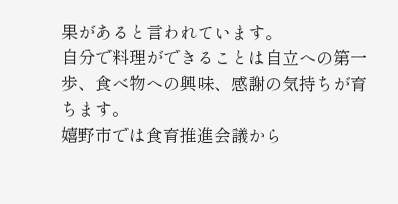果があると言われています。
自分で料理ができることは自立への第一歩、食べ物への興味、感謝の気持ちが育ちます。
嬉野市では食育推進会議から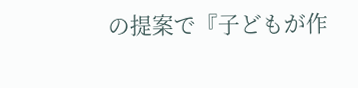の提案で『子どもが作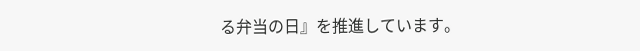る弁当の日』を推進しています。